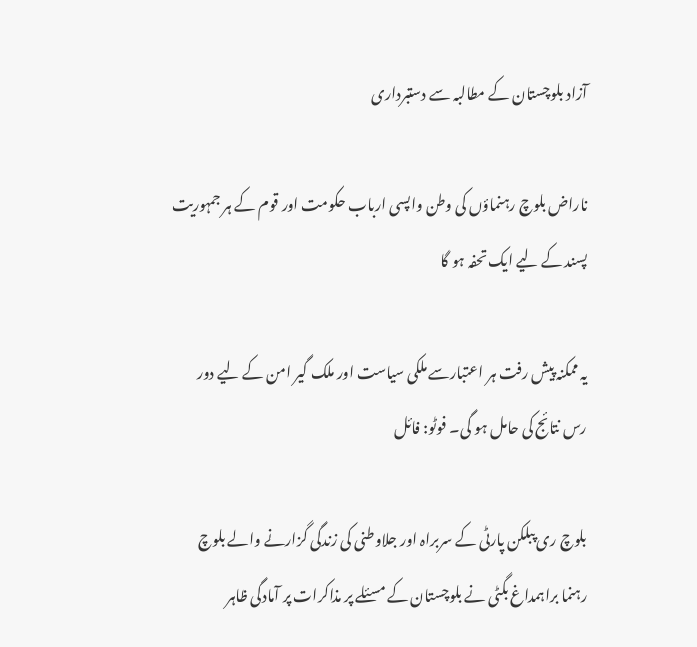آزاد بلوچستان کے مطالبہ سے دستبرداری

ناراض بلوچ رہنماؤں کی وطن واپسی ارباب حکومت اور قوم کے ہر جمہوریت پسند کے لیے ایک تحفہ ہو گا

یہ ممکنہ پیش رفت ہر اعتبارسے ملکی سیاست اور ملک گیر امن کے لیے دور رس نتائج کی حامل ہو گی۔ فوٹو: فائل

بلوچ ری پبلکن پارٹی کے سربراہ اور جلاوطنی کی زندگی گزارنے والے بلوچ رہنما براہمداغ بگٹی نے بلوچستان کے مسئلے پر مذاکرات پر آمادگی ظاہر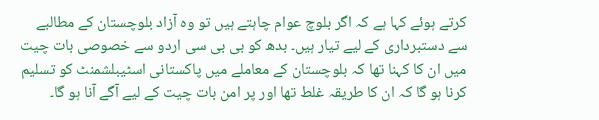کرتے ہوئے کہا ہے کہ اگر بلوچ عوام چاہتے ہیں تو وہ آزاد بلوچستان کے مطالبے سے دستبرداری کے لیے تیار ہیں۔ بدھ کو بی بی سی اردو سے خصوصی بات چیت میں ان کا کہنا تھا کہ بلوچستان کے معاملے میں پاکستانی اسٹیبلشمنٹ کو تسلیم کرنا ہو گا کہ ان کا طریقہ غلط تھا اور پر امن بات چیت کے لیے آگے آنا ہو گا۔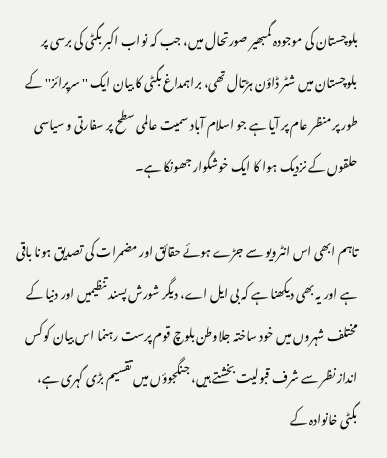بلوچستان کی موجودہ گمبھیر صورتحال میں، جب کہ نواب اکبر بگٹی کی برسی پر بلوچستان میں شٹر ڈاؤن ہڑتال تھی، براہمداغ بگٹی کا بیان ایک ''سرپرائز'' کے طور پر منظر عام پر آیا ہے جو اسلام آباد سمیت عالمی سطح پر سفارتی و سیاسی حلقوں کے نزدیک ہوا کا ایک خوشگوار جھونکا ہے۔

تاہم ابھی اس انٹرویو سے جڑے ہوئے حقائق اور مضمرات کی تصدیق ہونا باقی ہے اور یہ بھی دیکھنا ہے کہ بی ایل اے، دیگر شورش پسند تنظیمیں اور دنیا کے مختلف شہروں میں خود ساختہ جلاوطن بلوچ قوم پرست رہنما اس بیان کو کس انداز نظر سے شرف قبولیت بخشتے ہیں، جنگجوؤں میں تقسیم بڑی گہری ہے، بگٹی خانوادہ کے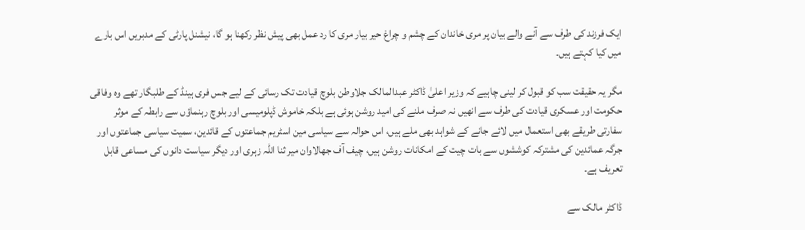ایک فرزند کی طرف سے آنے والے بیان پر مری خاندان کے چشم و چراغ حیر بیار مری کا رد عمل بھی پیش نظر رکھنا ہو گا، نیشنل پارٹی کے مدبریں اس بارے میں کیا کہتے ہیں۔

مگر یہ حقیقت سب کو قبول کر لینی چاہیے کہ وزیر اعلیٰ ڈاکٹر عبدالمالک جلاوطن بلوچ قیادت تک رسائی کے لیے جس فری ہینڈ کے طلبگار تھے وہ وفاقی حکومت اور عسکری قیادت کی طرف سے انھیں نہ صرف ملنے کی امید روشن ہوئی ہے بلکہ خاموش ڈپلومیسی اور بلوچ رہنماؤں سے رابطہ کے موثر سفارتی طریقے بھی استعمال میں لائے جانے کے شواہد بھی ملے ہیں، اس حوالہ سے سیاسی مین اسٹریم جماعتوں کے قائدین، سمیت سیاسی جماعتوں اور جرگہ عمائدین کی مشترکہ کوششوں سے بات چیت کے امکانات روشن ہیں، چیف آف جھالاوان میر ثنا اللہ زہری اور دیگر سیاست دانوں کی مساعی قابل تعریف ہے۔

ڈاکٹر مالک سے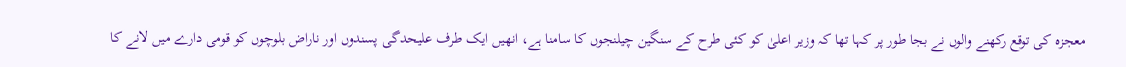معجزہ کی توقع رکھنے والوں نے بجا طور پر کہا تھا کہ وزیر اعلیٰ کو کئی طرح کے سنگین چیلنجوں کا سامنا ہے، انھیں ایک طرف علیحدگی پسندوں اور ناراض بلوچوں کو قومی دارے میں لانے کا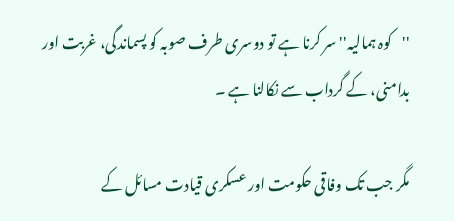''کوہ ہمالیہ'' سر کرنا ہے تو دوسری طرف صوبہ کو پسماندگی، غربت اور بدامنی، کے گرداب سے نکالنا ہے ۔

مگر جب تک وفاقی حکومت اور عسکری قیادت مسائل کے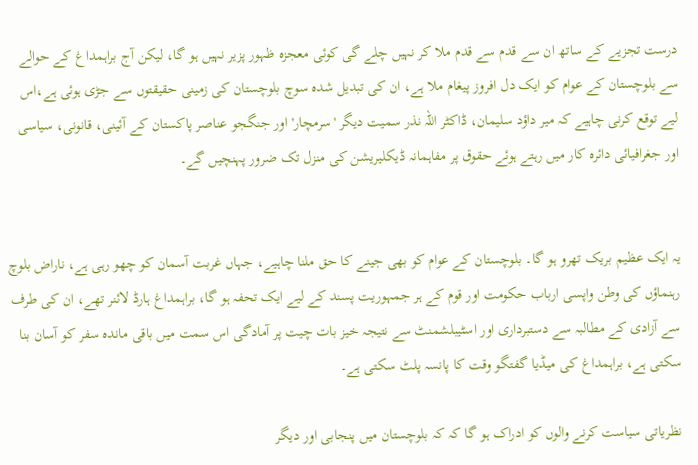درست تجزیے کے ساتھ ان سے قدم سے قدم ملا کر نہیں چلے گی کوئی معجزہ ظہور پزیر نہیں ہو گا، لیکن آج براہمداغ کے حوالے سے بلوچستان کے عوام کو ایک دل افروز پیغام ملا ہے، ان کی تبدیل شدہ سوچ بلوچستان کی زمینی حقیقتوں سے جڑی ہوئی ہے،اس لیے توقع کرنی چاہیے کہ میر داؤد سلیمان، ڈاکٹر اللہ نذر سمیت دیگر 'سرمچار' اور جنگجو عناصر پاکستان کے آئینی، قانونی، سیاسی اور جغرافیائی دائرہ کار میں رہتے ہوئے حقوق پر مفاہمانہ ڈیکلیریشن کی منزل تک ضرور پہنچیں گے۔


یہ ایک عظیم بریک تھرو ہو گا۔ بلوچستان کے عوام کو بھی جینے کا حق ملنا چاہیے، جہاں غربت آسمان کو چھو رہی ہے، ناراض بلوچ رہنماؤں کی وطن واپسی ارباب حکومت اور قوم کے ہر جمہوریت پسند کے لیے ایک تحفہ ہو گا، براہمداغ ہارڈ لائنر تھے، ان کی طرف سے آزادی کے مطالبہ سے دستبرداری اور اسٹیبلشمنٹ سے نتیجہ خیز بات چیت پر آمادگی اس سمت میں باقی ماندہ سفر کو آسان بنا سکتی ہے، براہمداغ کی میڈیا گفتگو وقت کا پانسہ پلٹ سکتی ہے۔

نظریاتی سیاست کرنے والوں کو ادراک ہو گا کہ کہ بلوچستان میں پنجابی اور دیگر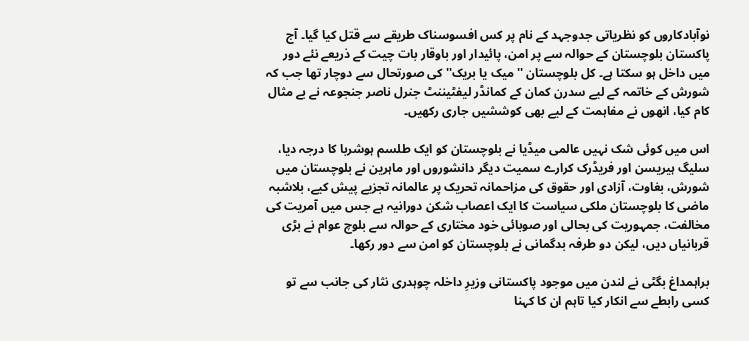نوآبادکاروں کو نظریاتی جدوجہد کے نام پر کس افسوسناک طریقے سے قتل کیا گیا۔ آج پاکستان بلوچستان کے حوالہ سے پر امن، پائیدار اور باوقار بات چیت کے ذریعے نئے دور میں داخل ہو سکتا ہے۔ کل بلوچستان ''میک یا بریک'' کی صورتحال سے دوچار تھا جب کہ شورش کے خاتمہ کے لیے سدرن کمان کے کمانڈر لیفٹیننٹ جنرل ناصر جنجوعہ نے بے مثال کام کیا، انھوں نے مفاہمت کے لیے بھی کوششیں جاری رکھیں۔

اس میں کوئی شک نہیں عالمی میڈیا نے بلوچستان کو ایک طلسم ہوشربا کا درجہ دیا، سلیگ ہیریسن اور فریڈرک کرارے سمیت دیگر دانشوروں اور ماہرین نے بلوچستان میں شورش، بغاوت، آزادی اور حقوق کی مزاحمانہ تحریک پر عالمانہ تجزیے پیش کیے، بلاشبہ ماضی کا بلوچستان ملکی سیاست کا ایک اعصاب شکن دورانیہ ہے جس میں آمریت کی مخالفت، جمہوریت کی بحالی اور صوبائی خود مختاری کے حوالہ سے بلوچ عوام نے بڑی قربانیاں دیں، لیکن دو طرفہ بدگمانی نے بلوچستان کو امن سے دور رکھا۔

براہمداغ بگٹی نے لندن میں موجود پاکستانی وزیرِ داخلہ چوہدری نثار کی جانب سے تو کسی رابطے سے انکار کیا تاہم ان کا کہنا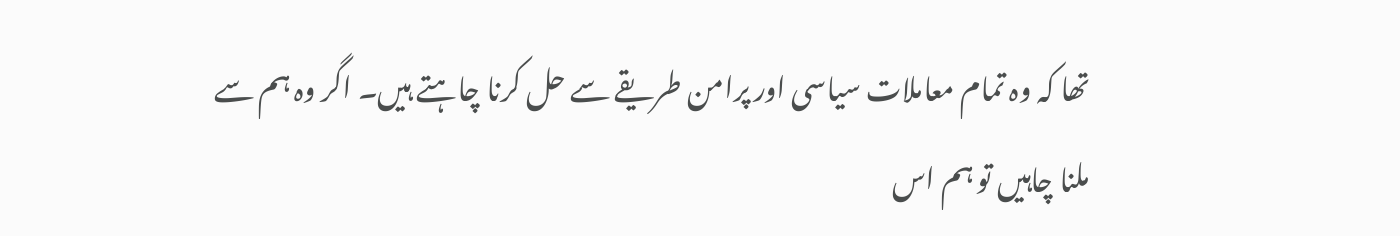تھا کہ وہ تمام معاملات سیاسی اور پرامن طریقے سے حل کرنا چاہتے ہیں۔ اگر وہ ہم سے ملنا چاہیں تو ہم اس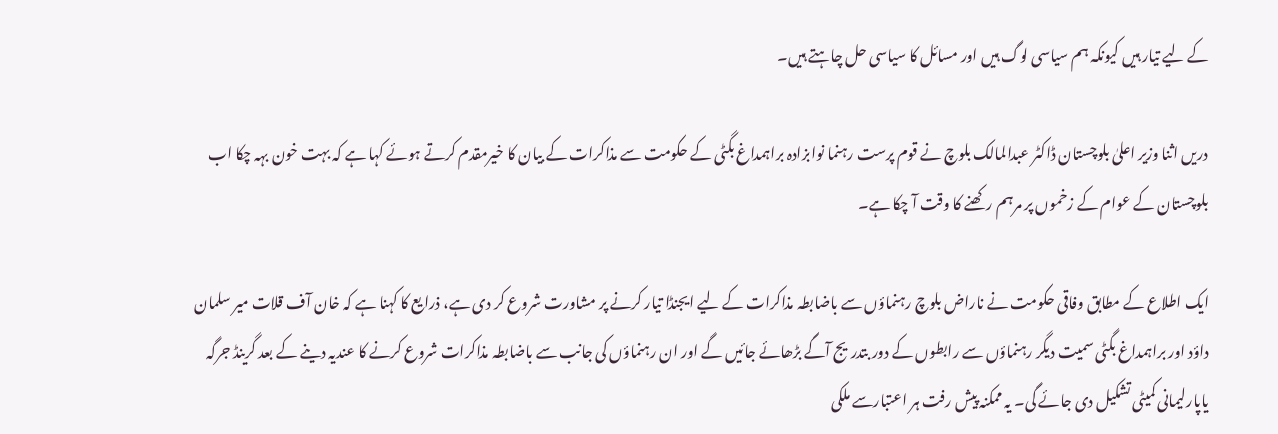کے لیے تیار ہیں کیونکہ ہم سیاسی لوگ ہیں اور مسائل کا سیاسی حل چاہتے ہیں۔

دریں اثنا وزیر اعلیٰ بلوچستان ڈاکٹر عبدالمالک بلوچ نے قوم پرست رہنما نوابزادہ براہمداغ بگٹی کے حکومت سے مذاکرات کے بیان کا خیرمقدم کرتے ہوئے کہا ہے کہ بہت خون بہہ چکا اب بلوچستان کے عوام کے زخموں پر مرہم رکھنے کا وقت آ چکا ہے۔

ایک اطلاع کے مطابق وفاقی حکومت نے ناراض بلوچ رہنماؤں سے باضابطہ مذاکرات کے لیے ایجنڈا تیار کرنے پر مشاورت شروع کر دی ہے، ذرایع کا کہنا ہے کہ خان آف قلات میر سلمان داؤد اور براہمداغ بگٹی سمیت دیگر رہنماؤں سے رابطوں کے دور بتدریج آگے بڑھائے جائیں گے اور ان رہنماؤں کی جانب سے باضابطہ مذاکرات شروع کرنے کا عندیہ دینے کے بعد گرینڈ جرگہ یاپارلیمانی کمیٹی تشکیل دی جائے گی۔ یہ ممکنہ پیش رفت ہر اعتبارسے ملکی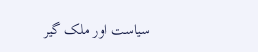سیاست اور ملک گیر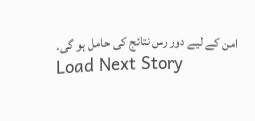امن کے لیے دور رس نتائج کی حامل ہو گی۔
Load Next Story